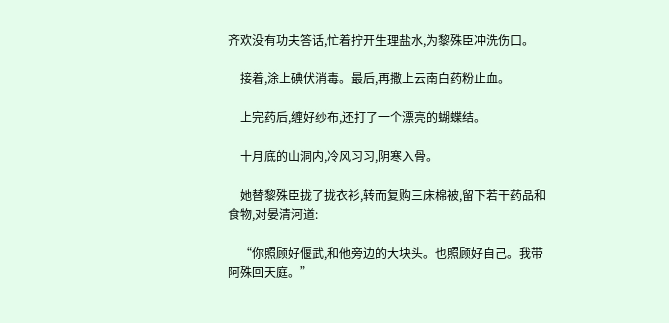齐欢没有功夫答话,忙着拧开生理盐水,为黎殊臣冲洗伤口。

    接着,涂上碘伏消毒。最后,再撒上云南白药粉止血。

    上完药后,缠好纱布,还打了一个漂亮的蝴蝶结。

    十月底的山洞内,冷风习习,阴寒入骨。

    她替黎殊臣拢了拢衣衫,转而复购三床棉被,留下若干药品和食物,对晏清河道:

    “你照顾好偃武,和他旁边的大块头。也照顾好自己。我带阿殊回天庭。”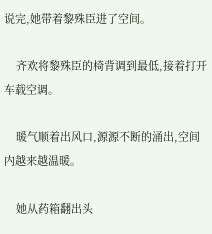说完,她带着黎殊臣进了空间。

    齐欢将黎殊臣的椅背调到最低,接着打开车载空调。

    暖气顺着出风口,源源不断的涌出,空间内越来越温暖。

    她从药箱翻出头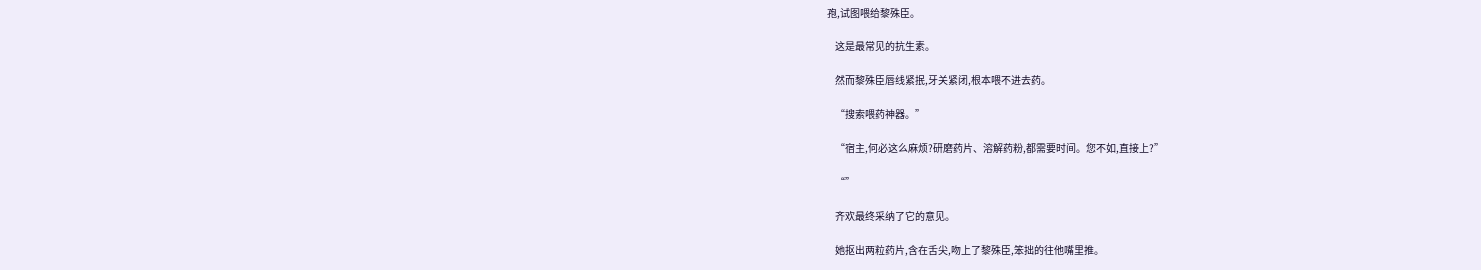孢,试图喂给黎殊臣。

    这是最常见的抗生素。

    然而黎殊臣唇线紧抿,牙关紧闭,根本喂不进去药。

    “搜索喂药神器。”

    “宿主,何必这么麻烦?研磨药片、溶解药粉,都需要时间。您不如,直接上?”

    “”

    齐欢最终采纳了它的意见。

    她抠出两粒药片,含在舌尖,吻上了黎殊臣,笨拙的往他嘴里推。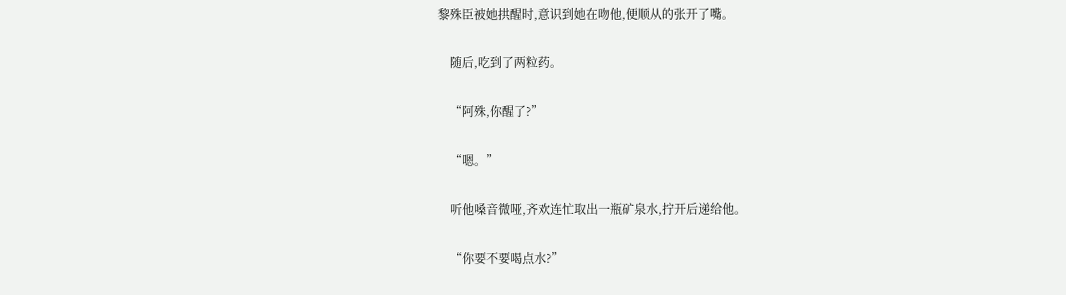黎殊臣被她拱醒时,意识到她在吻他,便顺从的张开了嘴。

    随后,吃到了两粒药。

    “阿殊,你醒了?”

    “嗯。”

    听他嗓音微哑,齐欢连忙取出一瓶矿泉水,拧开后递给他。

    “你要不要喝点水?”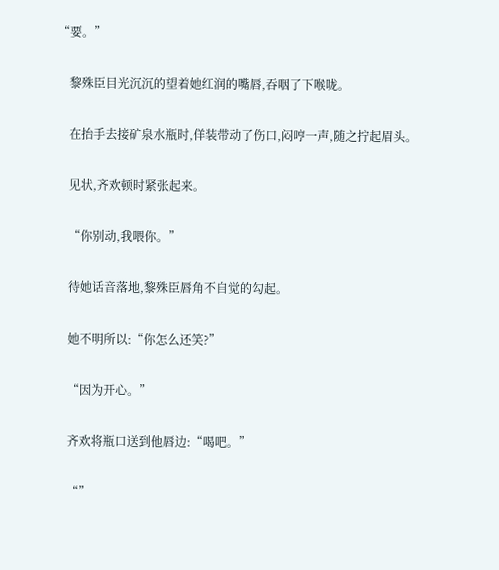“要。”

    黎殊臣目光沉沉的望着她红润的嘴唇,吞咽了下喉咙。

    在抬手去接矿泉水瓶时,佯装带动了伤口,闷哼一声,随之拧起眉头。

    见状,齐欢顿时紧张起来。

    “你别动,我喂你。”

    待她话音落地,黎殊臣唇角不自觉的勾起。

    她不明所以:“你怎么还笑?”

    “因为开心。”

    齐欢将瓶口送到他唇边:“喝吧。”

    “”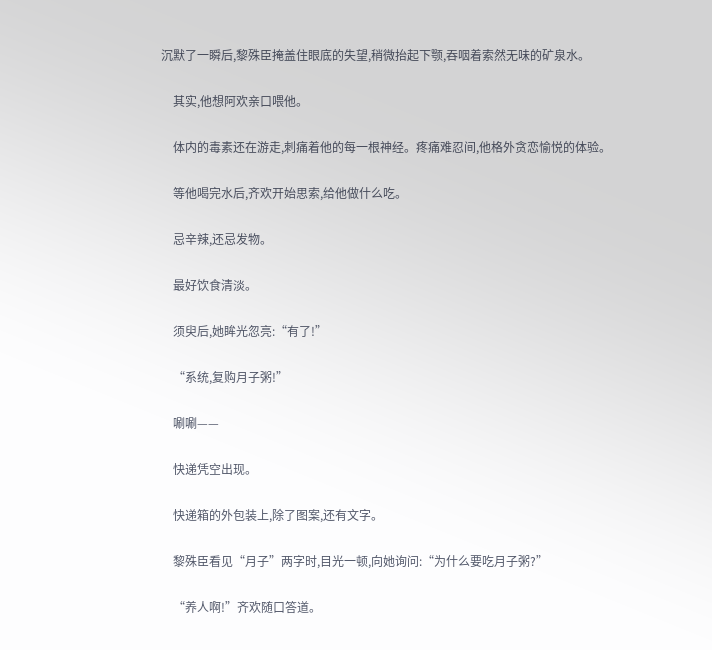沉默了一瞬后,黎殊臣掩盖住眼底的失望,稍微抬起下颚,吞咽着索然无味的矿泉水。

    其实,他想阿欢亲口喂他。

    体内的毒素还在游走,刺痛着他的每一根神经。疼痛难忍间,他格外贪恋愉悦的体验。

    等他喝完水后,齐欢开始思索,给他做什么吃。

    忌辛辣,还忌发物。

    最好饮食清淡。

    须臾后,她眸光忽亮:“有了!”

    “系统,复购月子粥!”

    唰唰——

    快递凭空出现。

    快递箱的外包装上,除了图案,还有文字。

    黎殊臣看见“月子”两字时,目光一顿,向她询问:“为什么要吃月子粥?”

    “养人啊!”齐欢随口答道。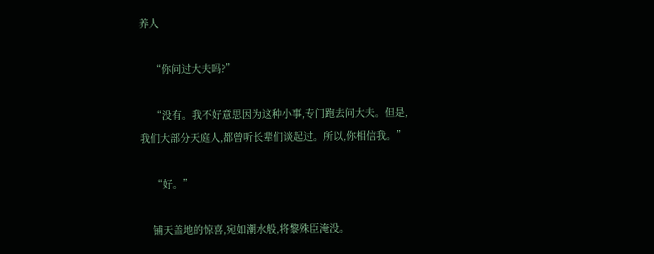养人

    “你问过大夫吗?”

    “没有。我不好意思因为这种小事,专门跑去问大夫。但是,我们大部分天庭人,都曾听长辈们谈起过。所以,你相信我。”

    “好。”

    铺天盖地的惊喜,宛如潮水般,将黎殊臣淹没。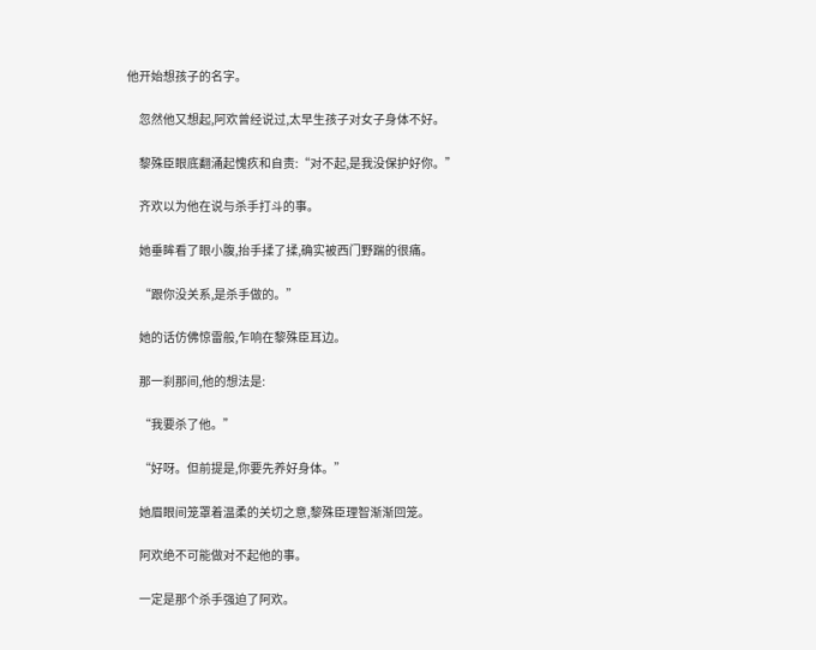他开始想孩子的名字。

    忽然他又想起,阿欢曾经说过,太早生孩子对女子身体不好。

    黎殊臣眼底翻涌起愧疚和自责:“对不起,是我没保护好你。”

    齐欢以为他在说与杀手打斗的事。

    她垂眸看了眼小腹,抬手揉了揉,确实被西门野踹的很痛。

    “跟你没关系,是杀手做的。”

    她的话仿佛惊雷般,乍响在黎殊臣耳边。

    那一刹那间,他的想法是:

    “我要杀了他。”

    “好呀。但前提是,你要先养好身体。”

    她眉眼间笼罩着温柔的关切之意,黎殊臣理智渐渐回笼。

    阿欢绝不可能做对不起他的事。

    一定是那个杀手强迫了阿欢。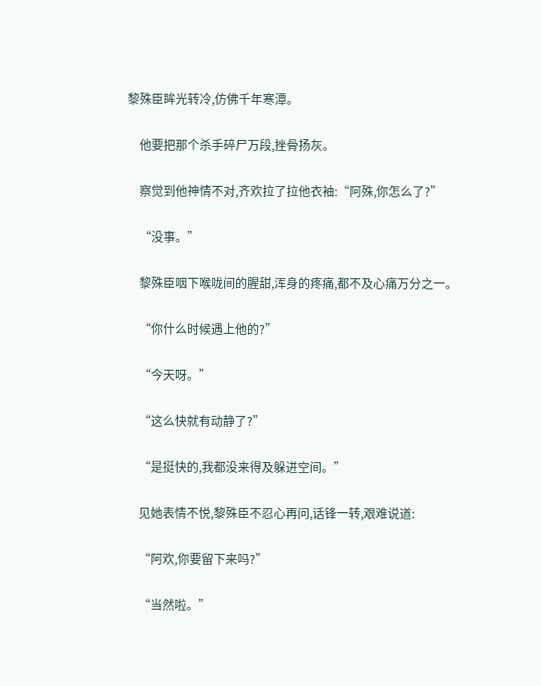黎殊臣眸光转冷,仿佛千年寒潭。

    他要把那个杀手碎尸万段,挫骨扬灰。

    察觉到他神情不对,齐欢拉了拉他衣袖:“阿殊,你怎么了?”

    “没事。”

    黎殊臣咽下喉咙间的腥甜,浑身的疼痛,都不及心痛万分之一。

    “你什么时候遇上他的?”

    “今天呀。”

    “这么快就有动静了?”

    “是挺快的,我都没来得及躲进空间。”

    见她表情不悦,黎殊臣不忍心再问,话锋一转,艰难说道:

    “阿欢,你要留下来吗?”

    “当然啦。”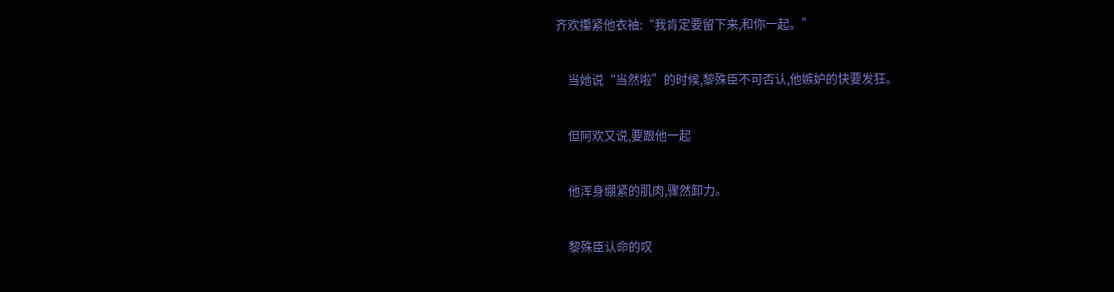齐欢攥紧他衣袖:“我肯定要留下来,和你一起。”

    当她说“当然啦”的时候,黎殊臣不可否认,他嫉妒的快要发狂。

    但阿欢又说,要跟他一起

    他浑身绷紧的肌肉,骤然卸力。

    黎殊臣认命的叹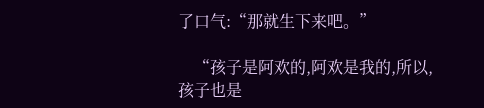了口气:“那就生下来吧。”

    “孩子是阿欢的,阿欢是我的,所以,孩子也是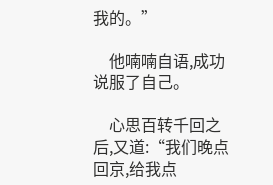我的。”

    他喃喃自语,成功说服了自己。

    心思百转千回之后,又道:“我们晚点回京,给我点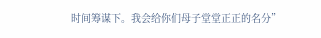时间筹谋下。我会给你们母子堂堂正正的名分”